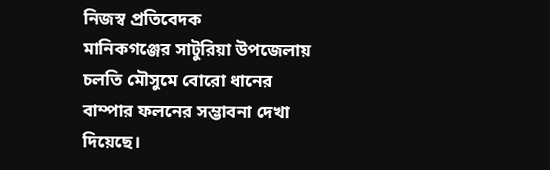নিজস্ব প্রতিবেদক
মানিকগঞ্জের সাটুরিয়া উপজেলায় চলতি মৌসুমে বোরো ধানের বাম্পার ফলনের সম্ভাবনা দেখা দিয়েছে।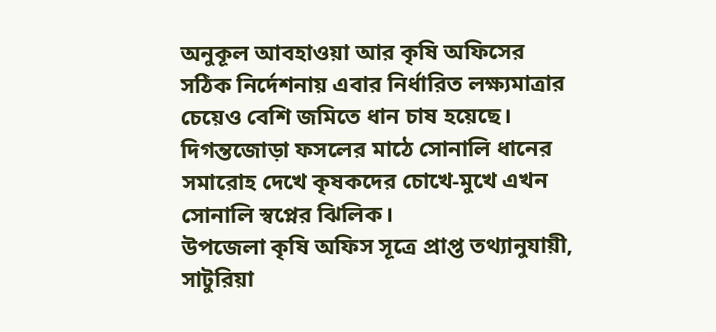অনুকূল আবহাওয়া আর কৃষি অফিসের সঠিক নির্দেশনায় এবার নির্ধারিত লক্ষ্যমাত্রার চেয়েও বেশি জমিতে ধান চাষ হয়েছে। দিগন্তজোড়া ফসলের মাঠে সোনালি ধানের সমারোহ দেখে কৃষকদের চোখে-মুখে এখন সোনালি স্বপ্নের ঝিলিক।
উপজেলা কৃষি অফিস সূত্রে প্রাপ্ত তথ্যানুযায়ী, সাটুরিয়া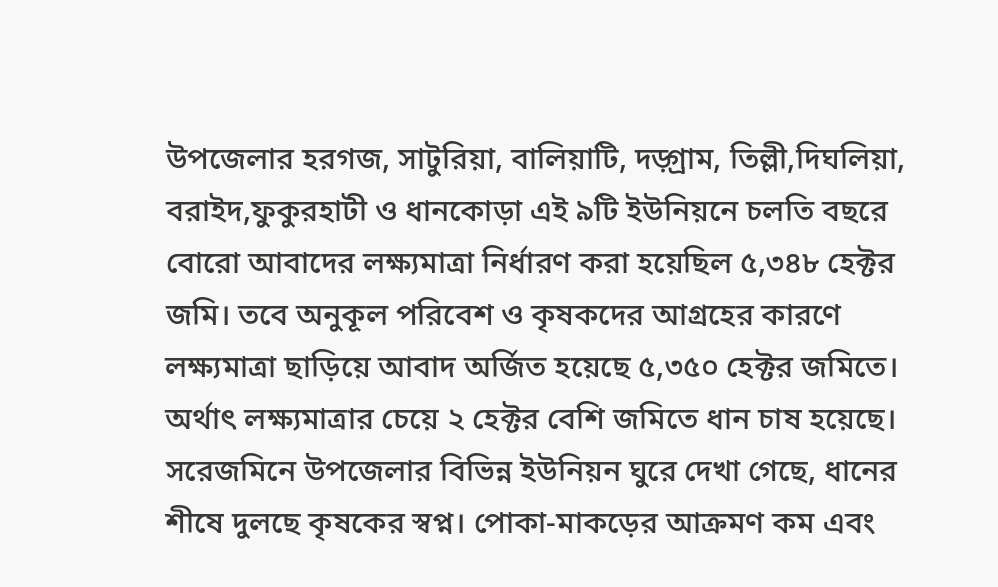উপজেলার হরগজ, সাটুরিয়া, বালিয়াটি, দড়্গ্রাম, তিল্লী,দিঘলিয়া, বরাইদ,ফুকুরহাটী ও ধানকোড়া এই ৯টি ইউনিয়নে চলতি বছরে বোরো আবাদের লক্ষ্যমাত্রা নির্ধারণ করা হয়েছিল ৫,৩৪৮ হেক্টর জমি। তবে অনুকূল পরিবেশ ও কৃষকদের আগ্রহের কারণে লক্ষ্যমাত্রা ছাড়িয়ে আবাদ অর্জিত হয়েছে ৫,৩৫০ হেক্টর জমিতে। অর্থাৎ লক্ষ্যমাত্রার চেয়ে ২ হেক্টর বেশি জমিতে ধান চাষ হয়েছে।
সরেজমিনে উপজেলার বিভিন্ন ইউনিয়ন ঘুরে দেখা গেছে, ধানের শীষে দুলছে কৃষকের স্বপ্ন। পোকা-মাকড়ের আক্রমণ কম এবং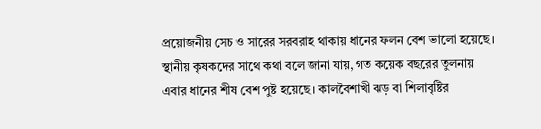প্রয়োজনীয় সেচ ও সারের সরবরাহ থাকায় ধানের ফলন বেশ ভালো হয়েছে।
স্থানীয় কৃষকদের সাথে কথা বলে জানা যায়, গত কয়েক বছরের তুলনায় এবার ধানের শীষ বেশ পুষ্ট হয়েছে। কালবৈশাখী ঝড় বা শিলাবৃষ্টির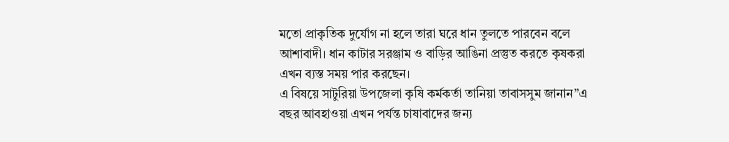মতো প্রাকৃতিক দুর্যোগ না হলে তারা ঘরে ধান তুলতে পারবেন বলে আশাবাদী। ধান কাটার সরঞ্জাম ও বাড়ির আঙিনা প্রস্তুত করতে কৃষকরা এখন ব্যস্ত সময় পার করছেন।
এ বিষয়ে সাটুরিয়া উপজেলা কৃষি কর্মকর্তা তানিয়া তাবাসসুম জানান”এ বছর আবহাওয়া এখন পর্যন্ত চাষাবাদের জন্য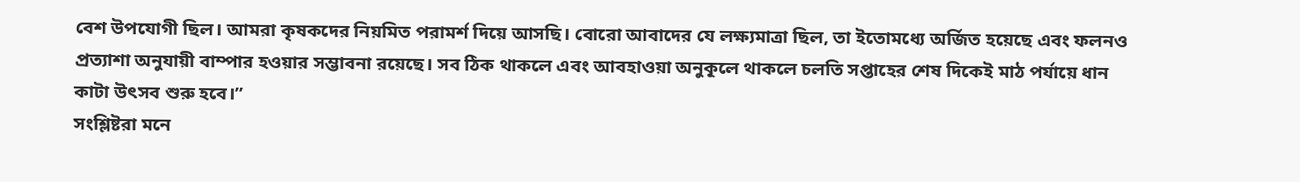বেশ উপযোগী ছিল। আমরা কৃষকদের নিয়মিত পরামর্শ দিয়ে আসছি। বোরো আবাদের যে লক্ষ্যমাত্রা ছিল, তা ইতোমধ্যে অর্জিত হয়েছে এবং ফলনও প্রত্যাশা অনুযায়ী বাম্পার হওয়ার সম্ভাবনা রয়েছে। সব ঠিক থাকলে এবং আবহাওয়া অনুকূলে থাকলে চলতি সপ্তাহের শেষ দিকেই মাঠ পর্যায়ে ধান কাটা উৎসব শুরু হবে।”
সংশ্লিষ্টরা মনে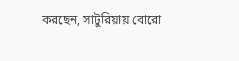করছেন, সাটুরিয়ায় বোরো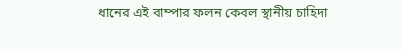ধানের এই বাম্পার ফলন কেবল স্থানীয় চাহিদা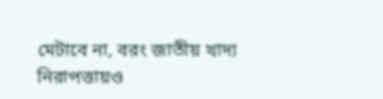মেটাবে না, বরং জাতীয় খাদ্য নিরাপত্তায়ও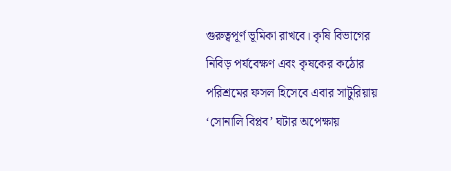গুরুত্বপূর্ণ ভূমিকা রাখবে। কৃষি বিভাগের নিবিড় পর্যবেক্ষণ এবং কৃষকের কঠোর পরিশ্রমের ফসল হিসেবে এবার সাটুরিয়ায় ‘সোনালি বিপ্লব’ ঘটার অপেক্ষায়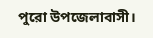পুরো উপজেলাবাসী।